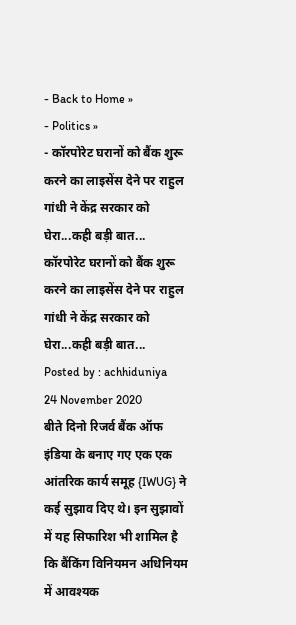- Back to Home »
- Politics »
- कॉरपोरेट घरानों को बैंक शुरू करने का लाइसेंस देने पर राहुल गांधी ने केंद्र सरकार को घेरा...कही बड़ी बात...
कॉरपोरेट घरानों को बैंक शुरू करने का लाइसेंस देने पर राहुल गांधी ने केंद्र सरकार को घेरा...कही बड़ी बात...
Posted by : achhiduniya
24 November 2020
बीते दिनो रिजर्व बैंक ऑफ इंडिया के बनाए गए एक एक आंतरिक कार्य समूह {IWUG} ने कई सुझाव दिए थे। इन सुझावों में यह सिफारिश भी शामिल है कि बैंकिंग विनियमन अधिनियम में आवश्यक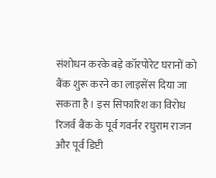संशोधन करके बड़े कॉरपोरेट घरानों को बैंक शुरू करने का लाइसेंस दिया जा सकता है। इस सिफारिश का विरोध रिजर्व बैंक के पूर्व गवर्नर रघुराम राजन और पूर्व डिप्टी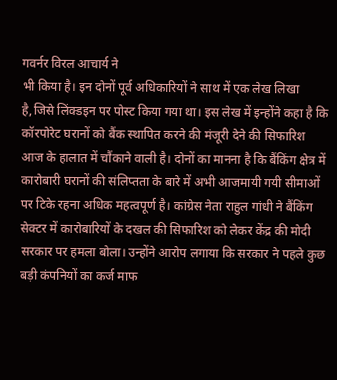गवर्नर विरल आचार्य ने
भी किया है। इन दोनों पूर्व अधिकारियों ने साथ में एक लेख लिखा है,जिसे लिंक्डइन पर पोस्ट किया गया था। इस लेख में इन्होंने कहा है कि कॉरपोरेट घरानों को बैंक स्थापित करने की मंजूरी देने की सिफारिश आज के हालात में चौंकाने वाली है। दोनों का मानना है कि बैंकिंग क्षेत्र में कारोबारी घरानों की संलिप्तता के बारे में अभी आजमायी गयी सीमाओं पर टिके रहना अधिक महत्वपूर्ण है। कांग्रेस नेता राहुल गांधी ने बैंकिंग सेक्टर में कारोबारियों के दखल की सिफारिश को लेकर केंद्र की मोदी सरकार पर हमला बोला। उन्होंने आरोप लगाया कि सरकार ने पहले कुछ बड़ी कंपनियों का कर्ज माफ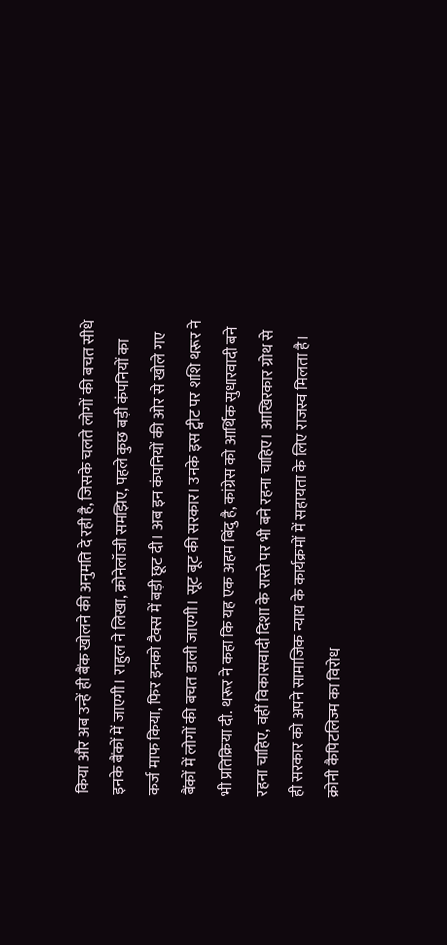किया और अब उन्हें ही बैंक खोलने की अनुमति दे रही है, जिसके चलते लोगों की बचत सीधे इनके बैंकों में जाएगी। राहुल ने लिखा, क्रोनेलॉजी समझिए, पहले कुछ बड़ी कंपनियों का कर्ज माफ किया, फिर इनको टैक्स में बड़ी छूट दी। अब इन कंपनियों की ओर से खोले गए बैंकों में लोगों की बचत डाली जाएगी। सूट बूट की सरकार। उनके इस ट्वीट पर शशि थरूर ने भी प्रतिक्रिया दी. थरूर ने कहा कि यह एक अहम बिंदु है, कांग्रेस को आर्थिक सुधारवादी बने रहना चाहिए, वहीं विकासवादी दिशा के रास्ते पर भी बने रहना चाहिए। आखिरकार ग्रोथ से ही सरकार को अपने सामाजिक न्याय के कार्यक्रमों में सहायता के लिए राजस्व मिलता है। क्रोनी कैपिटलिज्म का विरोध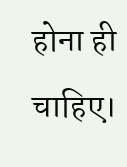होना ही चाहिए।